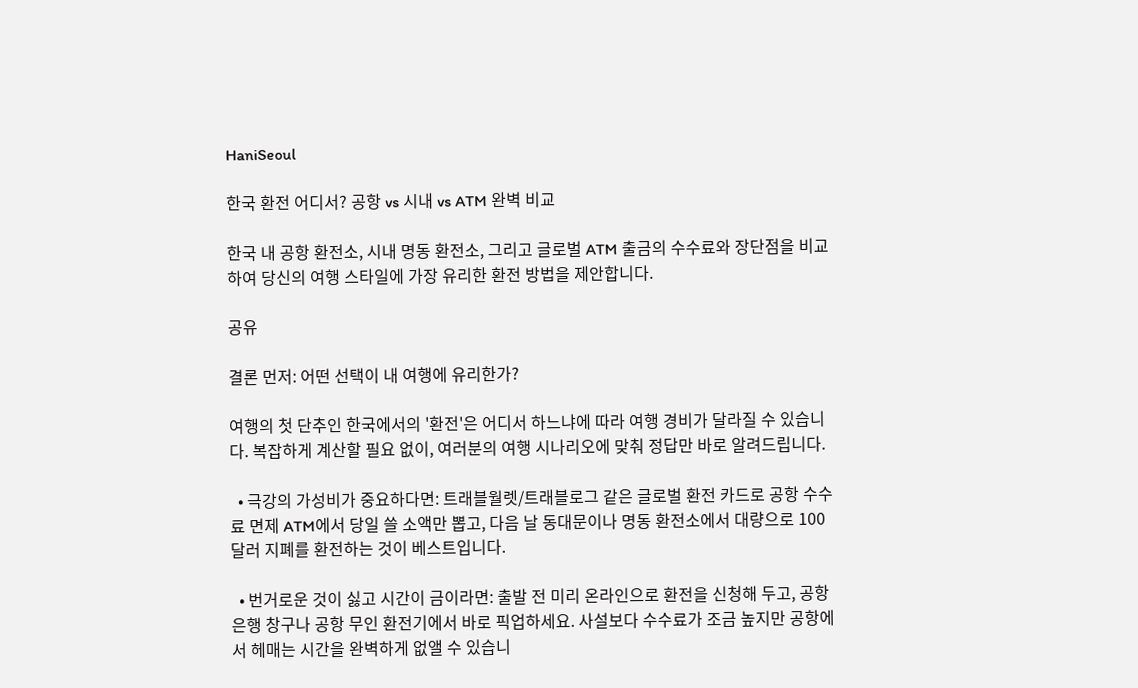HaniSeoul

한국 환전 어디서? 공항 vs 시내 vs ATM 완벽 비교

한국 내 공항 환전소, 시내 명동 환전소, 그리고 글로벌 ATM 출금의 수수료와 장단점을 비교하여 당신의 여행 스타일에 가장 유리한 환전 방법을 제안합니다.

공유

결론 먼저: 어떤 선택이 내 여행에 유리한가?

여행의 첫 단추인 한국에서의 '환전'은 어디서 하느냐에 따라 여행 경비가 달라질 수 있습니다. 복잡하게 계산할 필요 없이, 여러분의 여행 시나리오에 맞춰 정답만 바로 알려드립니다.

  • 극강의 가성비가 중요하다면: 트래블월렛/트래블로그 같은 글로벌 환전 카드로 공항 수수료 면제 ATM에서 당일 쓸 소액만 뽑고, 다음 날 동대문이나 명동 환전소에서 대량으로 100달러 지폐를 환전하는 것이 베스트입니다.

  • 번거로운 것이 싫고 시간이 금이라면: 출발 전 미리 온라인으로 환전을 신청해 두고, 공항 은행 창구나 공항 무인 환전기에서 바로 픽업하세요. 사설보다 수수료가 조금 높지만 공항에서 헤매는 시간을 완벽하게 없앨 수 있습니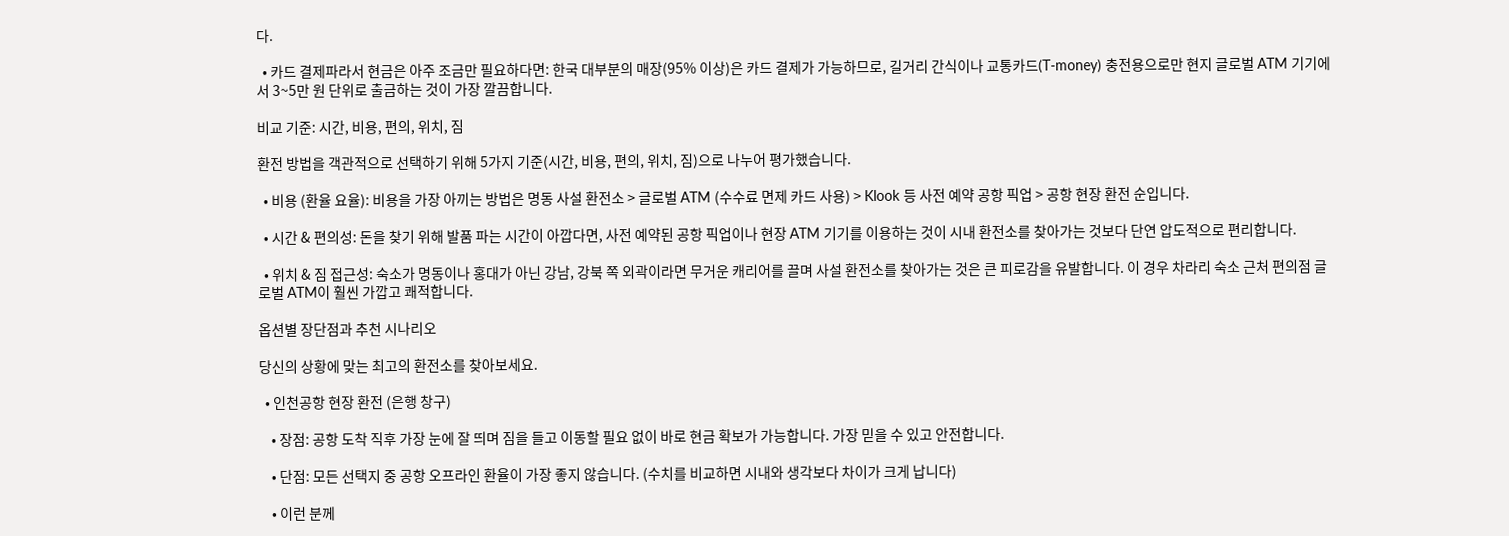다.

  • 카드 결제파라서 현금은 아주 조금만 필요하다면: 한국 대부분의 매장(95% 이상)은 카드 결제가 가능하므로, 길거리 간식이나 교통카드(T-money) 충전용으로만 현지 글로벌 ATM 기기에서 3~5만 원 단위로 출금하는 것이 가장 깔끔합니다.

비교 기준: 시간, 비용, 편의, 위치, 짐

환전 방법을 객관적으로 선택하기 위해 5가지 기준(시간, 비용, 편의, 위치, 짐)으로 나누어 평가했습니다.

  • 비용 (환율 요율): 비용을 가장 아끼는 방법은 명동 사설 환전소 > 글로벌 ATM (수수료 면제 카드 사용) > Klook 등 사전 예약 공항 픽업 > 공항 현장 환전 순입니다.

  • 시간 & 편의성: 돈을 찾기 위해 발품 파는 시간이 아깝다면, 사전 예약된 공항 픽업이나 현장 ATM 기기를 이용하는 것이 시내 환전소를 찾아가는 것보다 단연 압도적으로 편리합니다.

  • 위치 & 짐 접근성: 숙소가 명동이나 홍대가 아닌 강남, 강북 쪽 외곽이라면 무거운 캐리어를 끌며 사설 환전소를 찾아가는 것은 큰 피로감을 유발합니다. 이 경우 차라리 숙소 근처 편의점 글로벌 ATM이 훨씬 가깝고 쾌적합니다.

옵션별 장단점과 추천 시나리오

당신의 상황에 맞는 최고의 환전소를 찾아보세요.

  • 인천공항 현장 환전 (은행 창구)

    • 장점: 공항 도착 직후 가장 눈에 잘 띄며 짐을 들고 이동할 필요 없이 바로 현금 확보가 가능합니다. 가장 믿을 수 있고 안전합니다.

    • 단점: 모든 선택지 중 공항 오프라인 환율이 가장 좋지 않습니다. (수치를 비교하면 시내와 생각보다 차이가 크게 납니다)

    • 이런 분께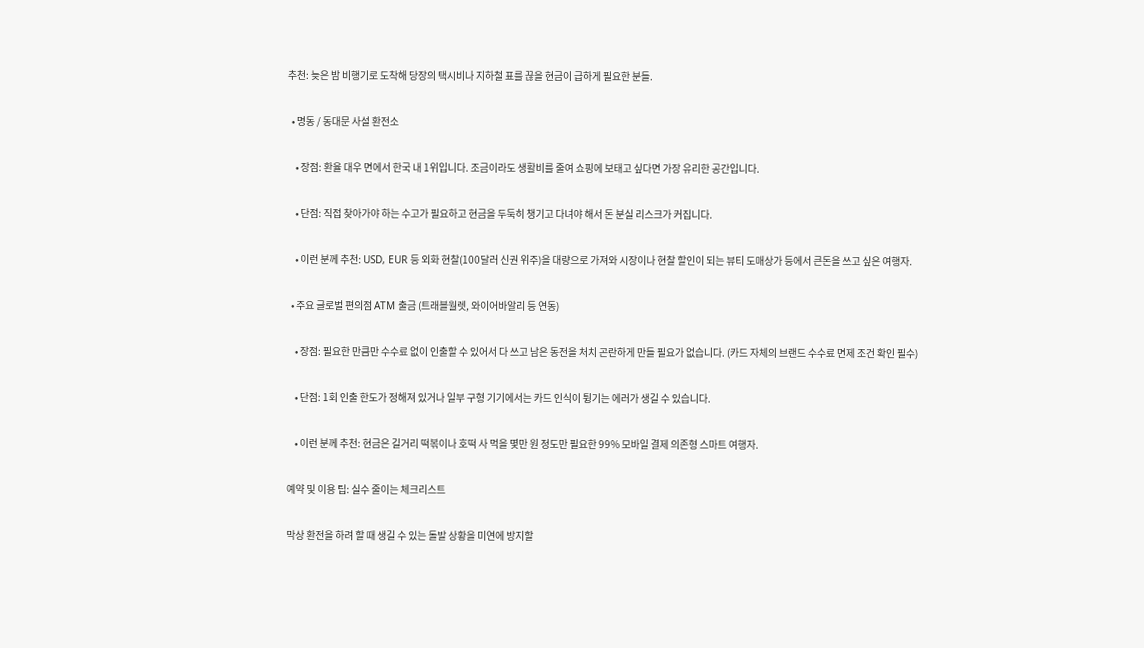추천: 늦은 밤 비행기로 도착해 당장의 택시비나 지하철 표를 끊을 현금이 급하게 필요한 분들.

  • 명동 / 동대문 사설 환전소

    • 장점: 환율 대우 면에서 한국 내 1위입니다. 조금이라도 생활비를 줄여 쇼핑에 보태고 싶다면 가장 유리한 공간입니다.

    • 단점: 직접 찾아가야 하는 수고가 필요하고 현금을 두둑히 챙기고 다녀야 해서 돈 분실 리스크가 커집니다.

    • 이런 분께 추천: USD, EUR 등 외화 현찰(100달러 신권 위주)을 대량으로 가져와 시장이나 현찰 할인이 되는 뷰티 도매상가 등에서 큰돈을 쓰고 싶은 여행자.

  • 주요 글로벌 편의점 ATM 출금 (트래블월렛, 와이어바알리 등 연동)

    • 장점: 필요한 만큼만 수수료 없이 인출할 수 있어서 다 쓰고 남은 동전을 처치 곤란하게 만들 필요가 없습니다. (카드 자체의 브랜드 수수료 면제 조건 확인 필수)

    • 단점: 1회 인출 한도가 정해져 있거나 일부 구형 기기에서는 카드 인식이 튕기는 에러가 생길 수 있습니다.

    • 이런 분께 추천: 현금은 길거리 떡볶이나 호떡 사 먹을 몇만 원 정도만 필요한 99% 모바일 결제 의존형 스마트 여행자.

예약 및 이용 팁: 실수 줄이는 체크리스트

막상 환전을 하려 할 때 생길 수 있는 돌발 상황을 미연에 방지할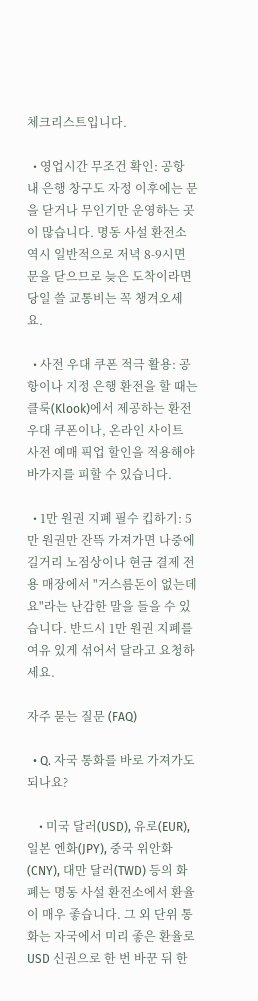체크리스트입니다.

  • 영업시간 무조건 확인: 공항 내 은행 창구도 자정 이후에는 문을 닫거나 무인기만 운영하는 곳이 많습니다. 명동 사설 환전소 역시 일반적으로 저녁 8-9시면 문을 닫으므로 늦은 도착이라면 당일 쓸 교통비는 꼭 챙겨오세요.

  • 사전 우대 쿠폰 적극 활용: 공항이나 지정 은행 환전을 할 때는 클룩(Klook)에서 제공하는 환전 우대 쿠폰이나, 온라인 사이트 사전 예매 픽업 할인을 적용해야 바가지를 피할 수 있습니다.

  • 1만 원권 지폐 필수 킵하기: 5만 원권만 잔뜩 가져가면 나중에 길거리 노점상이나 현금 결제 전용 매장에서 "거스름돈이 없는데요"라는 난감한 말을 들을 수 있습니다. 반드시 1만 원권 지폐를 여유 있게 섞어서 달라고 요청하세요.

자주 묻는 질문 (FAQ)

  • Q. 자국 통화를 바로 가져가도 되나요?

    • 미국 달러(USD), 유로(EUR), 일본 엔화(JPY), 중국 위안화(CNY), 대만 달러(TWD) 등의 화폐는 명동 사설 환전소에서 환율이 매우 좋습니다. 그 외 단위 통화는 자국에서 미리 좋은 환율로 USD 신권으로 한 번 바꾼 뒤 한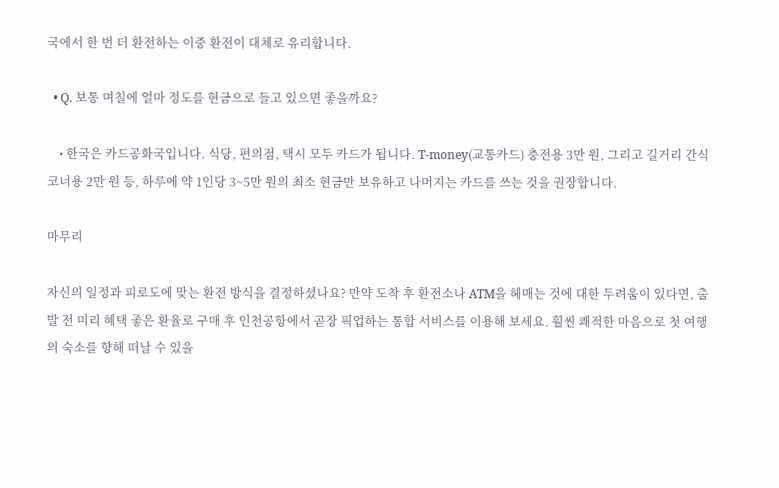국에서 한 번 더 환전하는 이중 환전이 대체로 유리합니다.

  • Q. 보통 며칠에 얼마 정도를 현금으로 들고 있으면 좋을까요?

    • 한국은 카드공화국입니다. 식당, 편의점, 택시 모두 카드가 됩니다. T-money(교통카드) 충전용 3만 원, 그리고 길거리 간식 코너용 2만 원 등, 하루에 약 1인당 3~5만 원의 최소 현금만 보유하고 나머지는 카드를 쓰는 것을 권장합니다.

마무리

자신의 일정과 피로도에 맞는 환전 방식을 결정하셨나요? 만약 도착 후 환전소나 ATM을 헤매는 것에 대한 두려움이 있다면, 출발 전 미리 혜택 좋은 환율로 구매 후 인천공항에서 곧장 픽업하는 통합 서비스를 이용해 보세요. 훨씬 쾌적한 마음으로 첫 여행의 숙소를 향해 떠날 수 있을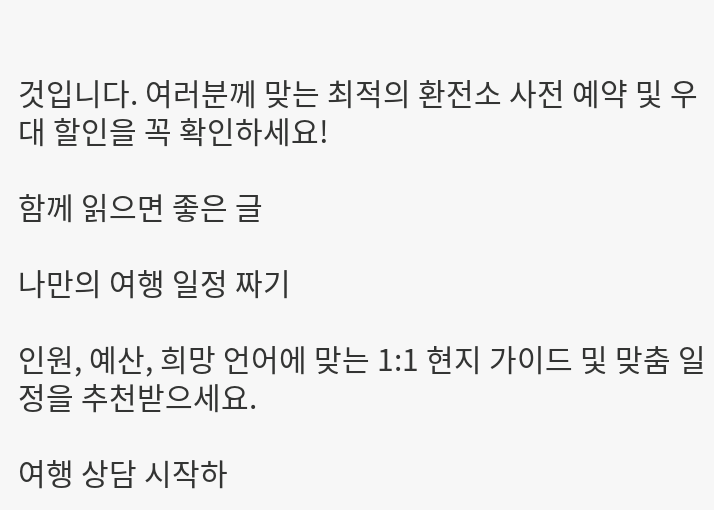것입니다. 여러분께 맞는 최적의 환전소 사전 예약 및 우대 할인을 꼭 확인하세요!

함께 읽으면 좋은 글

나만의 여행 일정 짜기

인원, 예산, 희망 언어에 맞는 1:1 현지 가이드 및 맞춤 일정을 추천받으세요.

여행 상담 시작하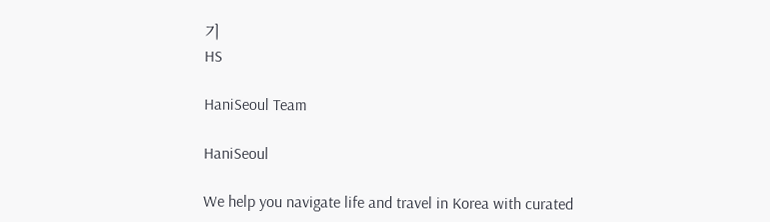기
HS

HaniSeoul Team

HaniSeoul

We help you navigate life and travel in Korea with curated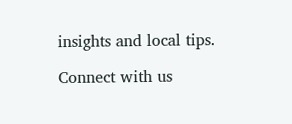insights and local tips.

Connect with us